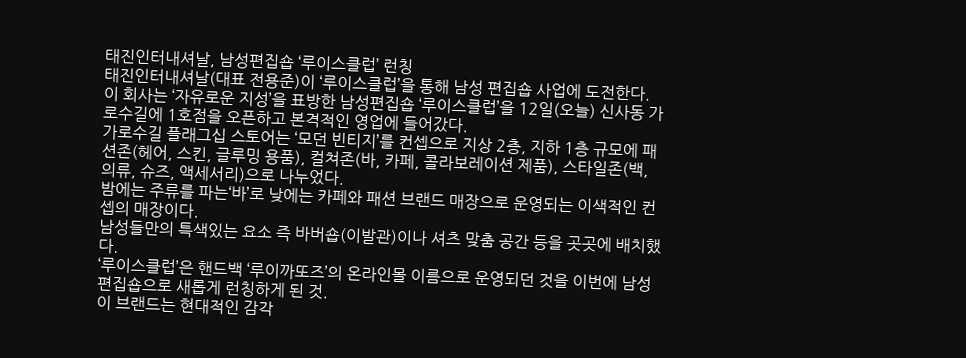태진인터내셔날, 남성편집숍 ‘루이스클럽’ 런칭
태진인터내셔날(대표 전용준)이 ‘루이스클럽’을 통해 남성 편집숍 사업에 도전한다.
이 회사는 ‘자유로운 지성’을 표방한 남성편집숍 ‘루이스클럽’을 12일(오늘) 신사동 가로수길에 1호점을 오픈하고 본격적인 영업에 들어갔다.
가로수길 플래그십 스토어는 ‘모던 빈티지’를 컨셉으로 지상 2층, 지하 1층 규모에 패션존(헤어, 스킨, 글루밍 용품), 컬쳐존(바, 카페, 콜라보레이션 제품), 스타일존(백, 의류, 슈즈, 액세서리)으로 나누었다.
밤에는 주류를 파는‘바’로 낮에는 카페와 패션 브랜드 매장으로 운영되는 이색적인 컨셉의 매장이다.
남성들만의 특색있는 요소 즉 바버숍(이발관)이나 셔츠 맞춤 공간 등을 곳곳에 배치했다.
‘루이스클럽’은 핸드백 ‘루이까또즈’의 온라인몰 이름으로 운영되던 것을 이번에 남성 편집숍으로 새롭게 런칭하게 된 것.
이 브랜드는 현대적인 감각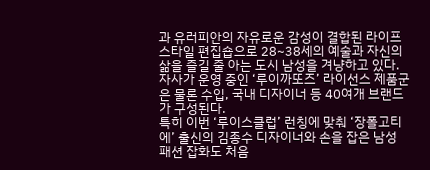과 유러피안의 자유로운 감성이 결합된 라이프스타일 편집숍으로 28~38세의 예술과 자신의 삶을 즐길 줄 아는 도시 남성을 겨냥하고 있다.
자사가 운영 중인 ‘루이까또즈’ 라이선스 제품군은 물론 수입, 국내 디자이너 등 40여개 브랜드가 구성된다.
특히 이번 ‘루이스클럽’ 런칭에 맞춰 ‘장폴고티에’ 출신의 김종수 디자이너와 손을 잡은 남성 패션 잡화도 처음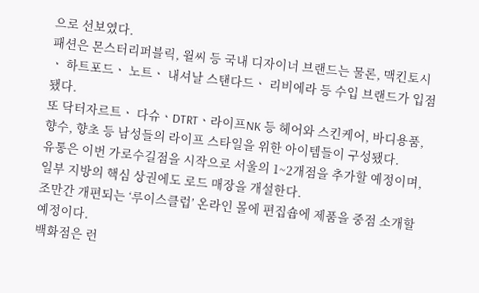으로 선보였다.
패션은 몬스터리퍼블릭, 윌씨 등 국내 디자이너 브랜드는 물론, 맥킨토시ㆍ 하트포드ㆍ 노트ㆍ 내셔날 스탠다드ㆍ 리비에라 등 수입 브랜드가 입점 됐다.
또 닥터자르트ㆍ 다슈ㆍDTRTㆍ라이프NK 등 헤어와 스킨케어, 바디용품, 향수, 향초 등 남성들의 라이프 스타일을 위한 아이템들이 구성됐다.
유통은 이번 가로수길점을 시작으로 서울의 1~2개점을 추가할 예정이며, 일부 지방의 핵심 상권에도 로드 매장을 개설한다.
조만간 개편되는 ‘루이스클럽’ 온라인 몰에 편집숍에 제품을 중점 소개할 예정이다.
백화점은 런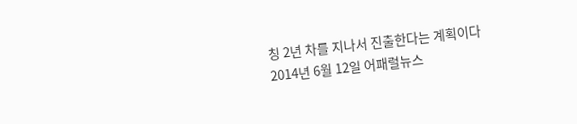칭 2년 차를 지나서 진출한다는 계획이다
2014년 6월 12일 어패럴뉴스